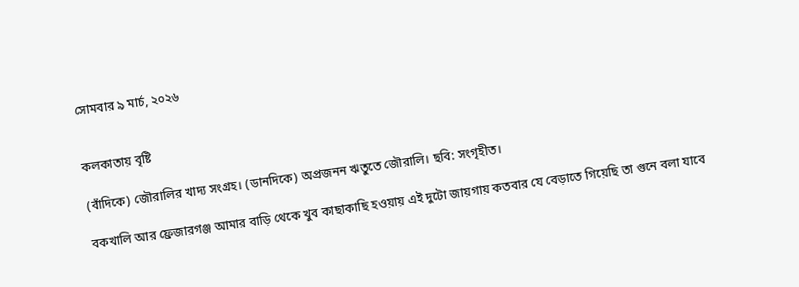সোমবার ৯ মার্চ, ২০২৬


কলকাতায় বৃষ্টি

(বাঁদিকে) জৌরালির খাদ্য সংগ্রহ। (ডানদিকে) অপ্রজনন ঋতুতে জৌরালি। ছবি: সংগৃহীত।

বকখালি আর ফ্রেজারগঞ্জ আমার বাড়ি থেকে খুব কাছাকাছি হওয়ায় এই দুটো জায়গায় কতবার যে বেড়াতে গিয়েছি তা গুনে বলা যাবে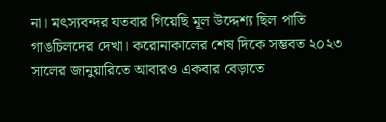না। মৎস্যবন্দর যতবার গিয়েছি মূল উদ্দেশ্য ছিল পাতি গাঙচিলদের দেখা। করোনাকালের শেষ দিকে সম্ভবত ২০২৩ সালের জানুয়ারিতে আবারও একবার বেড়াতে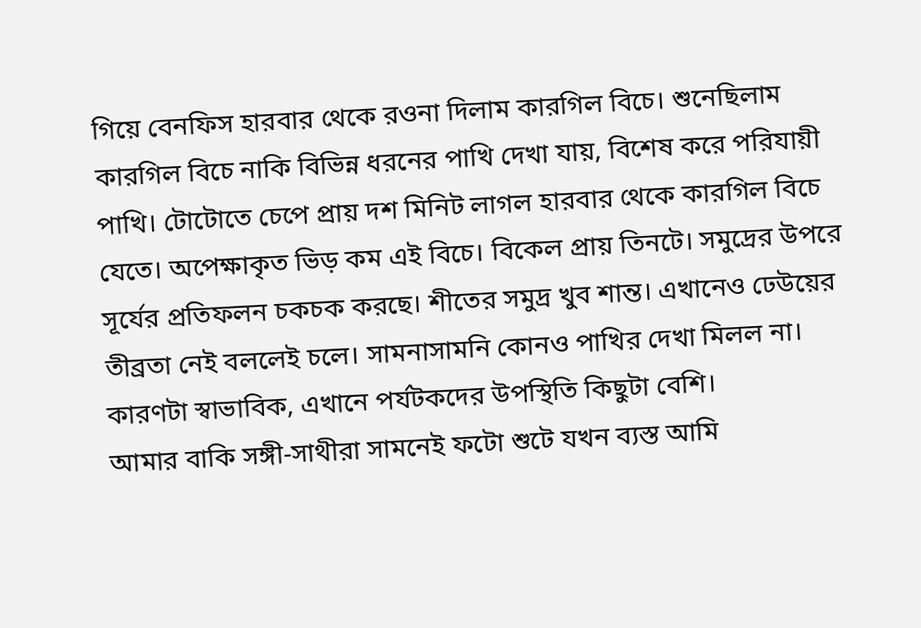গিয়ে বেনফিস হারবার থেকে রওনা দিলাম কারগিল বিচে। শুনেছিলাম কারগিল বিচে নাকি বিভিন্ন ধরনের পাখি দেখা যায়, বিশেষ করে পরিযায়ী পাখি। টোটোতে চেপে প্রায় দশ মিনিট লাগল হারবার থেকে কারগিল বিচে যেতে। অপেক্ষাকৃত ভিড় কম এই বিচে। বিকেল প্রায় তিনটে। সমুদ্রের উপরে সূর্যের প্রতিফলন চকচক করছে। শীতের সমুদ্র খুব শান্ত। এখানেও ঢেউয়ের তীব্রতা নেই বললেই চলে। সামনাসামনি কোনও পাখির দেখা মিলল না। কারণটা স্বাভাবিক, এখানে পর্যটকদের উপস্থিতি কিছুটা বেশি।
আমার বাকি সঙ্গী-সাথীরা সামনেই ফটো শুটে যখন ব্যস্ত আমি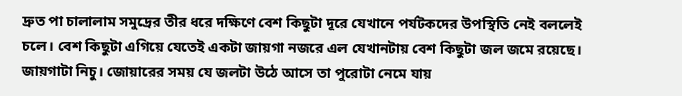দ্রুত পা চালালাম সমুদ্রের তীর ধরে দক্ষিণে বেশ কিছুটা দূরে যেখানে পর্যটকদের উপস্থিতি নেই বললেই চলে। বেশ কিছুটা এগিয়ে যেতেই একটা জায়গা নজরে এল যেখানটায় বেশ কিছুটা জল জমে রয়েছে। জায়গাটা নিচু। জোয়ারের সময় যে জলটা উঠে আসে তা পুরোটা নেমে যায়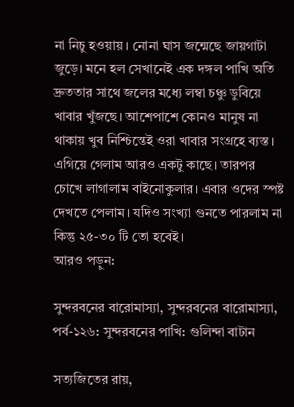না নিচু হওয়ায়। নোনা ঘাস জন্মেছে জায়গাটা জুড়ে। মনে হল সেখানেই এক দঙ্গল পাখি অতি দ্রুততার সাথে জলের মধ্যে লম্বা চঞ্চু ডুবিয়ে খাবার খুঁজছে। আশেপাশে কোনও মানুষ না থাকায় খুব নিশ্চিন্তেই ওরা খাবার সংগ্রহে ব্যস্ত। এগিয়ে গেলাম আরও একটু কাছে। তারপর চোখে লাগালাম বাইনোকুলার। এবার ওদের স্পষ্ট দেখতে পেলাম। যদিও সংখ্যা গুনতে পারলাম না কিন্তু ২৫-৩০ টি তো হবেই।
আরও পড়ুন:

সুন্দরবনের বারোমাস্যা, সুন্দরবনের বারোমাস্যা, পর্ব-১২৬: সুন্দরবনের পাখি: গুলিন্দা বাটান

সত্যজিতের রায়,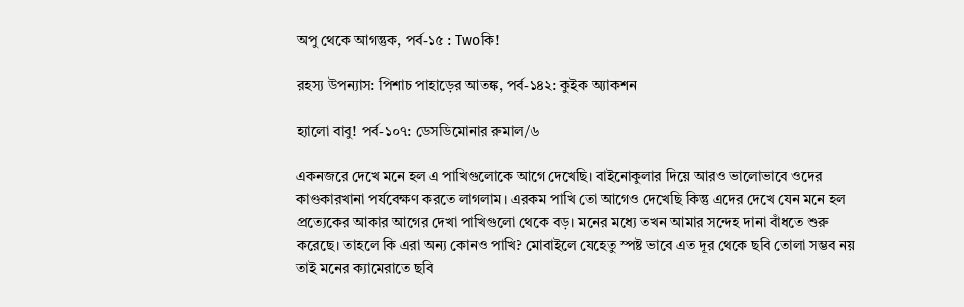অপু থেকে আগন্তুক, পর্ব-১৫ : Twoকি!

রহস্য উপন্যাস: পিশাচ পাহাড়ের আতঙ্ক, পর্ব-১৪২: কুইক অ্যাকশন

হ্যালো বাবু! পর্ব-১০৭: ডেসডিমোনার রুমাল/৬

একনজরে দেখে মনে হল এ পাখিগুলোকে আগে দেখেছি। বাইনোকুলার দিয়ে আরও ভালোভাবে ওদের কাণ্ডকারখানা পর্যবেক্ষণ করতে লাগলাম। এরকম পাখি তো আগেও দেখেছি কিন্তু এদের দেখে যেন মনে হল প্রত্যেকের আকার আগের দেখা পাখিগুলো থেকে বড়। মনের মধ্যে তখন আমার সন্দেহ দানা বাঁধতে শুরু করেছে। তাহলে কি এরা অন্য কোনও পাখি? মোবাইলে যেহেতু স্পষ্ট ভাবে এত দূর থেকে ছবি তোলা সম্ভব নয় তাই মনের ক্যামেরাতে ছবি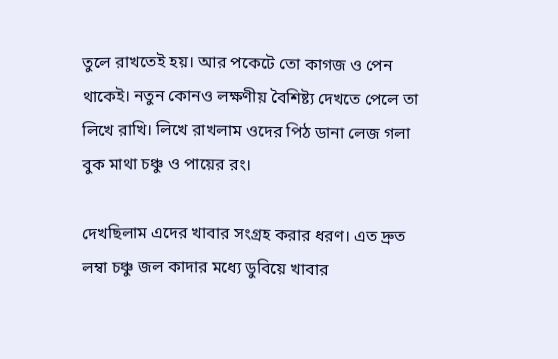তুলে রাখতেই হয়। আর পকেটে তো কাগজ ও পেন থাকেই। নতুন কোনও লক্ষণীয় বৈশিষ্ট্য দেখতে পেলে তা লিখে রাখি। লিখে রাখলাম ওদের পিঠ ডানা লেজ গলা বুক মাথা চঞ্চু ও পায়ের রং।

দেখছিলাম এদের খাবার সংগ্রহ করার ধরণ। এত দ্রুত লম্বা চঞ্চু জল কাদার মধ্যে ডুবিয়ে খাবার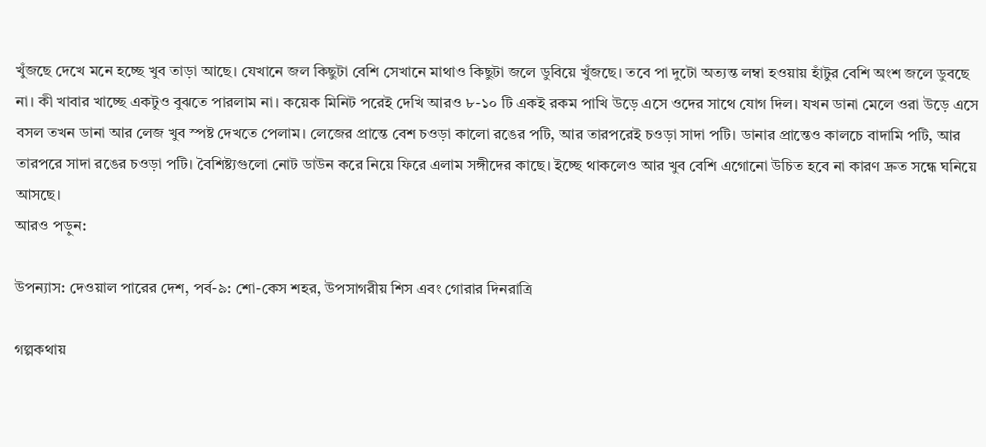খুঁজছে দেখে মনে হচ্ছে খুব তাড়া আছে। যেখানে জল কিছুটা বেশি সেখানে মাথাও কিছুটা জলে ডুবিয়ে খুঁজছে। তবে পা দুটো অত্যন্ত লম্বা হওয়ায় হাঁটুর বেশি অংশ জলে ডুবছে না। কী খাবার খাচ্ছে একটুও বুঝতে পারলাম না। কয়েক মিনিট পরেই দেখি আরও ৮-১০ টি একই রকম পাখি উড়ে এসে ওদের সাথে যোগ দিল। যখন ডানা মেলে ওরা উড়ে এসে বসল তখন ডানা আর লেজ খুব স্পষ্ট দেখতে পেলাম। লেজের প্রান্তে বেশ চওড়া কালো রঙের পটি, আর তারপরেই চওড়া সাদা পটি। ডানার প্রান্তেও কালচে বাদামি পটি, আর তারপরে সাদা রঙের চওড়া পটি। বৈশিষ্ট্যগুলো নোট ডাউন করে নিয়ে ফিরে এলাম সঙ্গীদের কাছে। ইচ্ছে থাকলেও আর খুব বেশি এগোনো উচিত হবে না কারণ দ্রুত সন্ধে ঘনিয়ে আসছে।
আরও পড়ুন:

উপন্যাস: দেওয়াল পারের দেশ, পর্ব-৯: শো-কেস শহর, উপসাগরীয় শিস এবং গোরার দিনরাত্রি

গল্পকথায়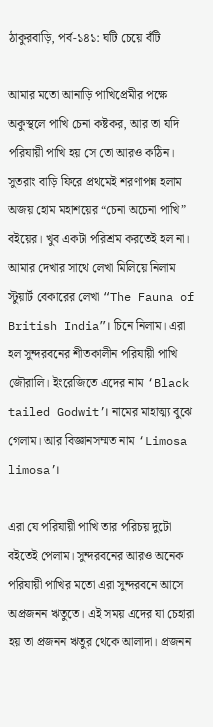ঠাকুরবাড়ি, পর্ব-১৪১: ঘটি চেয়ে বঁটি

আমার মতো আনাড়ি পাখিপ্রেমীর পক্ষে অকুস্থলে পাখি চেনা কষ্টকর, আর তা যদি পরিযায়ী পাখি হয় সে তো আরও কঠিন। সুতরাং বাড়ি ফিরে প্রথমেই শরণাপন্ন হলাম অজয় হোম মহাশয়ের “চেনা অচেনা পাখি” বইয়ের। খুব একটা পরিশ্রম করতেই হল না। আমার দেখার সাথে লেখা মিলিয়ে নিলাম স্টুয়ার্ট বেকারের লেখা “The Fauna of British India”। চিনে নিলাম। এরা হল সুন্দরবনের শীতকালীন পরিযায়ী পাখি জৌরালি। ইংরেজিতে এদের নাম ‘Black tailed Godwit’। নামের মাহাত্ম্য বুঝে গেলাম। আর বিজ্ঞানসম্মত নাম ‘Limosa limosa’।

এরা যে পরিযায়ী পাখি তার পরিচয় দুটো বইতেই পেলাম। সুন্দরবনের আরও অনেক পরিযায়ী পাখির মতো এরা সুন্দরবনে আসে অপ্রজনন ঋতুতে। এই সময় এদের যা চেহারা হয় তা প্রজনন ঋতুর থেকে আলাদা। প্রজনন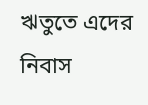ঋতুতে এদের নিবাস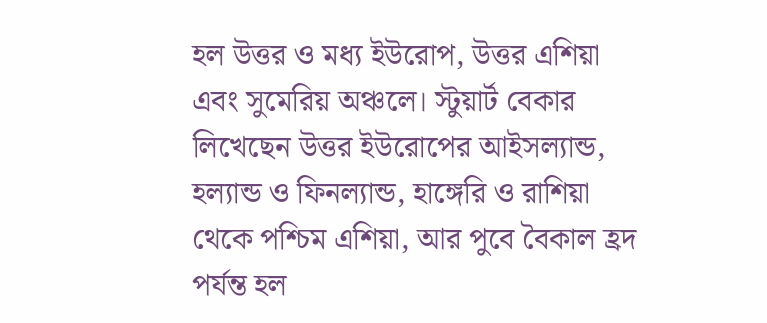হল উত্তর ও মধ্য ইউরোপ, উত্তর এশিয়া এবং সুমেরিয় অঞ্চলে। স্টুয়ার্ট বেকার লিখেছেন উত্তর ইউরোপের আইসল্যান্ড, হল্যান্ড ও ফিনল্যান্ড, হাঙ্গেরি ও রাশিয়া থেকে পশ্চিম এশিয়া, আর পুবে বৈকাল হ্রদ পর্যন্ত হল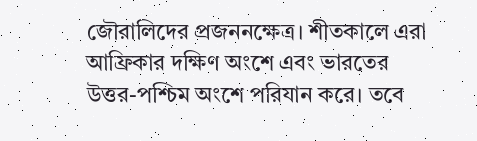জৌরালিদের প্রজননক্ষেত্র। শীতকালে এরা আফ্রিকার দক্ষিণ অংশে এবং ভারতের উত্তর-পশ্চিম অংশে পরিযান করে। তবে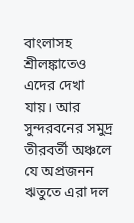বাংলাসহ শ্রীলঙ্কাতেও এদের দেখা যায়। আর সুন্দরবনের সমুদ্র তীরবর্তী অঞ্চলে যে অপ্রজনন ঋতুতে এরা দল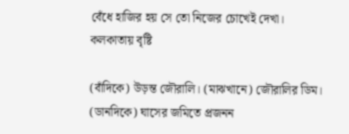বেঁধে হাজির হয় সে তো নিজের চোখেই দেখা।
কলকাতায় বৃষ্টি

(বাঁদিকে) উড়ন্ত জৌরালি। (মাঝখানে) জৌরালির ডিম। (ডানদিকে) ঘাসের জমিতে প্রজনন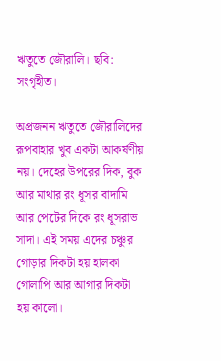ঋতুতে জৌরালি। ছবি: সংগৃহীত।

অপ্রজনন ঋতুতে জৌরালিদের রূপবাহার খুব একটা আকর্ষণীয় নয়। দেহের উপরের দিক, বুক আর মাথার রং ধূসর বাদামি আর পেটের দিকে রং ধূসরাভ সাদা। এই সময় এদের চঞ্চুর গোড়ার দিকটা হয় হালকা গোলাপি আর আগার দিকটা হয় কালো।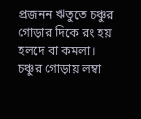প্রজনন ঋতুতে চঞ্চুর গোড়ার দিকে রং হয় হলদে বা কমলা। চঞ্চুর গোড়ায় লম্বা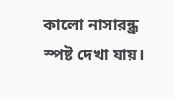কালো নাসারন্ধ্র স্পষ্ট দেখা যায়।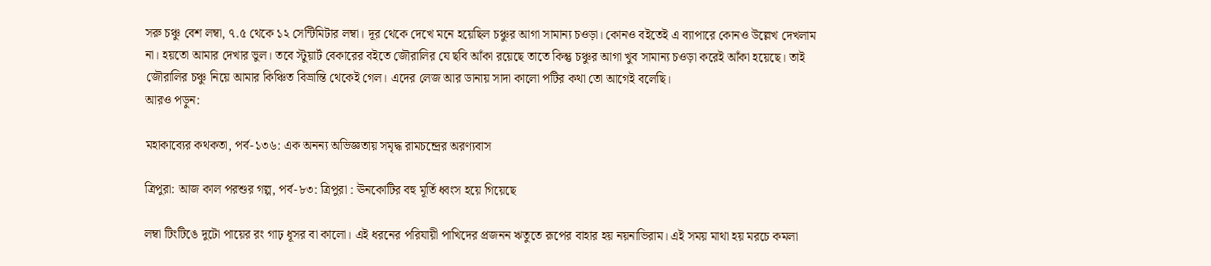সরু চঞ্চু বেশ লম্বা, ৭.৫ থেকে ১২ সেন্টিমিটার লম্বা। দূর থেকে দেখে মনে হয়েছিল চঞ্চুর আগা সামান্য চওড়া। কোনও বইতেই এ ব্যাপারে কোনও উল্লেখ দেখলাম না। হয়তো আমার দেখার ভুল। তবে স্টুয়ার্ট বেকারের বইতে জৌরালির যে ছবি আঁকা রয়েছে তাতে কিন্তু চঞ্চুর আগা খুব সামান্য চওড়া করেই আঁকা হয়েছে। তাই জৌরালির চঞ্চু নিয়ে আমার কিঞ্চিত বিভ্রান্তি থেকেই গেল। এদের লেজ আর ডানায় সাদা কালো পটির কথা তো আগেই বলেছি।
আরও পড়ুন:

মহাকাব্যের কথকতা, পর্ব-১৩৬: এক অনন্য অভিজ্ঞতায় সমৃদ্ধ রামচন্দ্রের অরণ্যবাস

ত্রিপুরা: আজ কাল পরশুর গল্প, পর্ব-৮৩: ত্রিপুরা : ঊনকোটির বহু মূর্তি ধ্বংস হয়ে গিয়েছে

লম্বা টিংটিঙে দুটো পায়ের রং গাঢ় ধূসর বা কালো। এই ধরনের পরিযায়ী পাখিদের প্রজনন ঋতুতে রূপের বাহার হয় নয়নাভিরাম। এই সময় মাথা হয় মরচে কমলা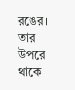রঙের। তার উপরে থাকে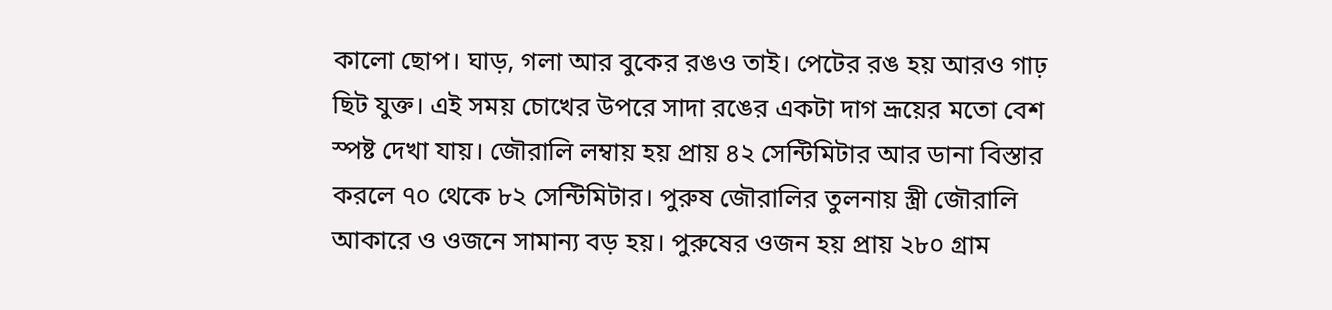কালো ছোপ। ঘাড়, গলা আর বুকের রঙও তাই। পেটের রঙ হয় আরও গাঢ় ছিট যুক্ত। এই সময় চোখের উপরে সাদা রঙের একটা দাগ ভ্রূয়ের মতো বেশ স্পষ্ট দেখা যায়। জৌরালি লম্বায় হয় প্রায় ৪২ সেন্টিমিটার আর ডানা বিস্তার করলে ৭০ থেকে ৮২ সেন্টিমিটার। পুরুষ জৌরালির তুলনায় স্ত্রী জৌরালি আকারে ও ওজনে সামান্য বড় হয়। পুরুষের ওজন হয় প্রায় ২৮০ গ্রাম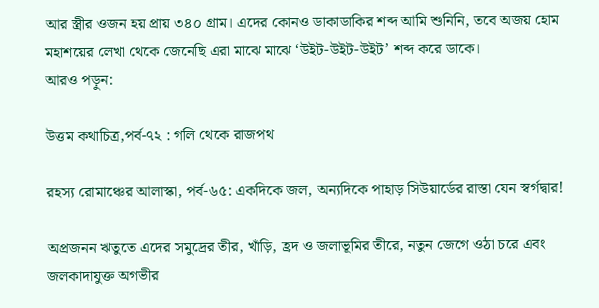আর স্ত্রীর ওজন হয় প্রায় ৩৪০ গ্রাম। এদের কোনও ডাকাডাকির শব্দ আমি শুনিনি, তবে অজয় হোম মহাশয়ের লেখা থেকে জেনেছি এরা মাঝে মাঝে ‘উইট-উইট-উইট’ শব্দ করে ডাকে।
আরও পড়ুন:

উত্তম কথাচিত্র,পর্ব-৭২ : গলি থেকে রাজপথ

রহস্য রোমাঞ্চের আলাস্কা, পর্ব-৬৫: একদিকে জল, অন্যদিকে পাহাড় সিউয়ার্ডের রাস্তা যেন স্বর্গদ্বার!

অপ্রজনন ঋতুতে এদের সমুদ্রের তীর, খাঁড়ি, হ্রদ ও জলাভূমির তীরে, নতুন জেগে ওঠা চরে এবং জলকাদাযুক্ত অগভীর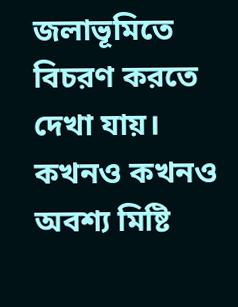জলাভূমিতে বিচরণ করতে দেখা যায়। কখনও কখনও অবশ্য মিষ্টি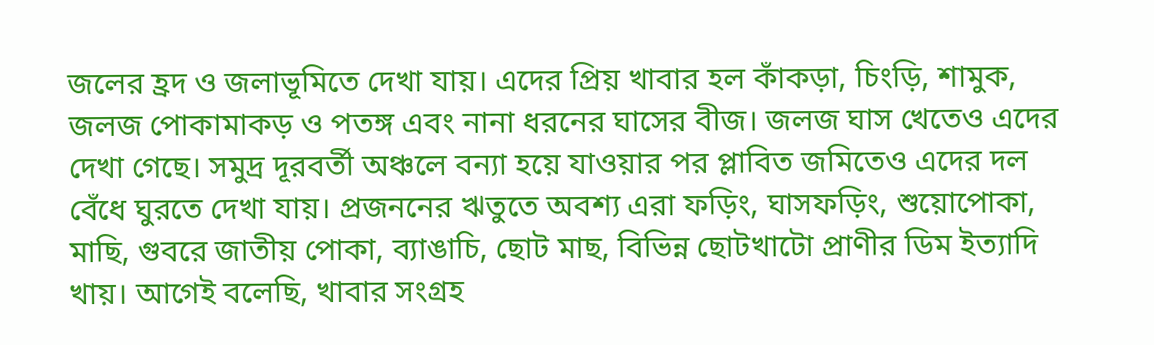জলের হ্রদ ও জলাভূমিতে দেখা যায়। এদের প্রিয় খাবার হল কাঁকড়া, চিংড়ি, শামুক, জলজ পোকামাকড় ও পতঙ্গ এবং নানা ধরনের ঘাসের বীজ। জলজ ঘাস খেতেও এদের দেখা গেছে। সমুদ্র দূরবর্তী অঞ্চলে বন্যা হয়ে যাওয়ার পর প্লাবিত জমিতেও এদের দল বেঁধে ঘুরতে দেখা যায়। প্রজননের ঋতুতে অবশ্য এরা ফড়িং, ঘাসফড়িং, শুয়োপোকা, মাছি, গুবরে জাতীয় পোকা, ব্যাঙাচি, ছোট মাছ, বিভিন্ন ছোটখাটো প্রাণীর ডিম ইত্যাদি খায়। আগেই বলেছি, খাবার সংগ্রহ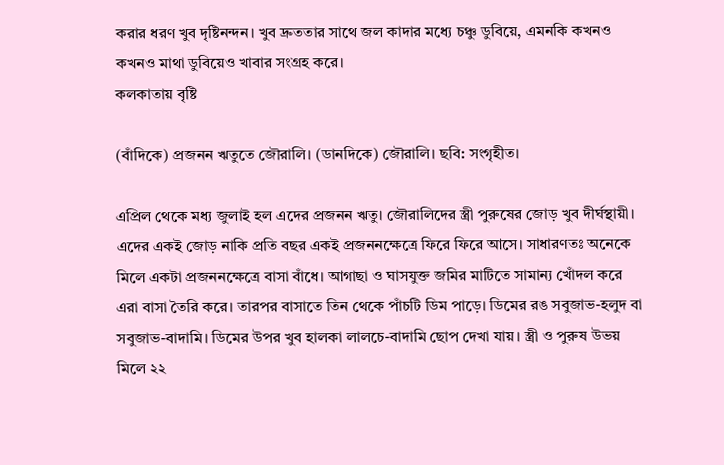করার ধরণ খুব দৃষ্টিনন্দন। খুব দ্রুততার সাথে জল কাদার মধ্যে চঞ্চু ডুবিয়ে, এমনকি কখনও কখনও মাথা ডুবিয়েও খাবার সংগ্রহ করে।
কলকাতায় বৃষ্টি

(বাঁদিকে) প্রজনন ঋতুতে জৌরালি। (ডানদিকে) জৌরালি। ছবি: সংগৃহীত।

এপ্রিল থেকে মধ্য জুলাই হল এদের প্রজনন ঋতু। জৌরালিদের স্ত্রী পুরুষের জোড় খুব দীর্ঘস্থায়ী। এদের একই জোড় নাকি প্রতি বছর একই প্রজননক্ষেত্রে ফিরে ফিরে আসে। সাধারণতঃ অনেকে মিলে একটা প্রজননক্ষেত্রে বাসা বাঁধে। আগাছা ও ঘাসযুক্ত জমির মাটিতে সামান্য খোঁদল করে এরা বাসা তৈরি করে। তারপর বাসাতে তিন থেকে পাঁচটি ডিম পাড়ে। ডিমের রঙ সবুজাভ-হলুদ বা সবুজাভ-বাদামি। ডিমের উপর খুব হালকা লালচে-বাদামি ছোপ দেখা যায়। স্ত্রী ও পুরুষ উভয় মিলে ২২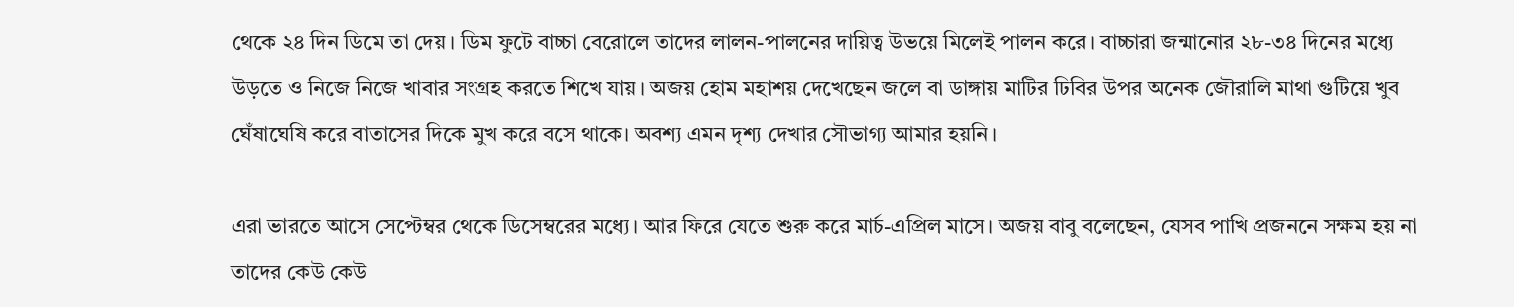থেকে ২৪ দিন ডিমে তা দেয়। ডিম ফুটে বাচ্চা বেরোলে তাদের লালন-পালনের দায়িত্ব উভয়ে মিলেই পালন করে। বাচ্চারা জন্মানোর ২৮-৩৪ দিনের মধ্যে উড়তে ও নিজে নিজে খাবার সংগ্রহ করতে শিখে যায়। অজয় হোম মহাশয় দেখেছেন জলে বা ডাঙ্গায় মাটির ঢিবির উপর অনেক জৌরালি মাথা গুটিয়ে খুব ঘেঁষাঘেষি করে বাতাসের দিকে মুখ করে বসে থাকে। অবশ্য এমন দৃশ্য দেখার সৌভাগ্য আমার হয়নি।

এরা ভারতে আসে সেপ্টেম্বর থেকে ডিসেম্বরের মধ্যে। আর ফিরে যেতে শুরু করে মার্চ-এপ্রিল মাসে। অজয় বাবু বলেছেন, যেসব পাখি প্রজননে সক্ষম হয় না তাদের কেউ কেউ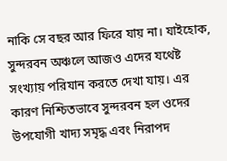নাকি সে বছর আর ফিরে যায় না। যাইহোক, সুন্দরবন অঞ্চলে আজও এদের যথেষ্ট সংখ্যায় পরিযান করতে দেখা যায়। এর কারণ নিশ্চিতভাবে সুন্দরবন হল ওদের উপযোগী খাদ্য সমৃদ্ধ এবং নিরাপদ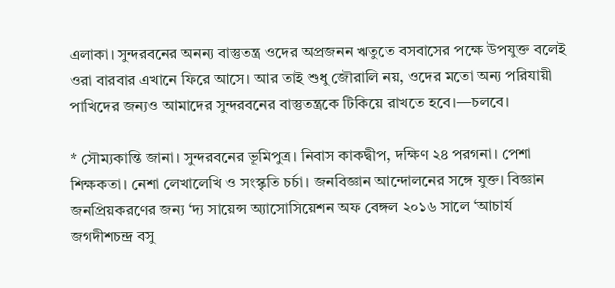এলাকা। সুন্দরবনের অনন্য বাস্তুতন্ত্র ওদের অপ্রজনন ঋতুতে বসবাসের পক্ষে উপযুক্ত বলেই ওরা বারবার এখানে ফিরে আসে। আর তাই শুধু জৌরালি নয়, ওদের মতো অন্য পরিযায়ী পাখিদের জন্যও আমাদের সুন্দরবনের বাস্তুতন্ত্রকে টিকিয়ে রাখতে হবে।—চলবে।

* সৌম্যকান্তি জানা। সুন্দরবনের ভূমিপুত্র। নিবাস কাকদ্বীপ, দক্ষিণ ২৪ পরগনা। পেশা শিক্ষকতা। নেশা লেখালেখি ও সংস্কৃতি চর্চা। জনবিজ্ঞান আন্দোলনের সঙ্গে যুক্ত। বিজ্ঞান জনপ্রিয়করণের জন্য ‘দ্য সায়েন্স অ্যাসোসিয়েশন অফ বেঙ্গল ২০১৬ সালে ‘আচার্য জগদীশচন্দ্র বসু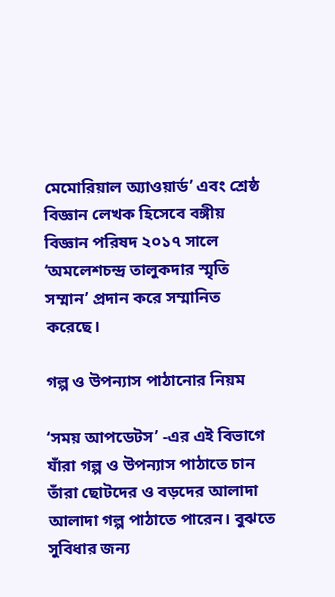মেমোরিয়াল অ্যাওয়ার্ড’ এবং শ্রেষ্ঠ বিজ্ঞান লেখক হিসেবে বঙ্গীয় বিজ্ঞান পরিষদ ২০১৭ সালে ‘অমলেশচন্দ্র তালুকদার স্মৃতি সম্মান’ প্রদান করে সম্মানিত করেছে।

গল্প ও উপন্যাস পাঠানোর নিয়ম

‘সময় আপডেটস’ -এর এই বিভাগে যাঁরা গল্প ও উপন্যাস পাঠাতে চান তাঁরা ছোটদের ও বড়দের আলাদা আলাদা গল্প পাঠাতে পারেন। বুঝতে সুবিধার জন্য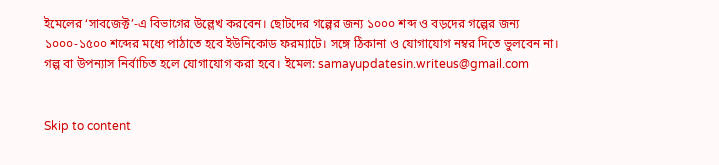ইমেলের ‘সাবজেক্ট’-এ বিভাগের উল্লেখ করবেন। ছোটদের গল্পের জন্য ১০০০ শব্দ ও বড়দের গল্পের জন্য ১০০০-১৫০০ শব্দের মধ্যে পাঠাতে হবে ইউনিকোড ফরম্যাটে। সঙ্গে ঠিকানা ও যোগাযোগ নম্বর দিতে ভুলবেন না। গল্প বা উপন্যাস নির্বাচিত হলে যোগাযোগ করা হবে। ইমেল: samayupdatesin.writeus@gmail.com


Skip to content